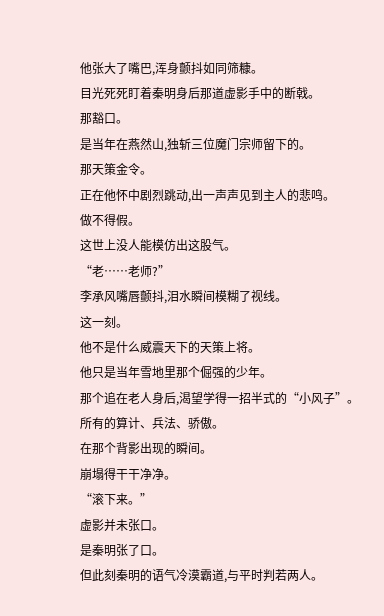他张大了嘴巴,浑身颤抖如同筛糠。
目光死死盯着秦明身后那道虚影手中的断戟。
那豁口。
是当年在燕然山,独斩三位魔门宗师留下的。
那天策金令。
正在他怀中剧烈跳动,出一声声见到主人的悲鸣。
做不得假。
这世上没人能模仿出这股气。
“老……老师?”
李承风嘴唇颤抖,泪水瞬间模糊了视线。
这一刻。
他不是什么威震天下的天策上将。
他只是当年雪地里那个倔强的少年。
那个追在老人身后,渴望学得一招半式的“小风子”。
所有的算计、兵法、骄傲。
在那个背影出现的瞬间。
崩塌得干干净净。
“滚下来。”
虚影并未张口。
是秦明张了口。
但此刻秦明的语气冷漠霸道,与平时判若两人。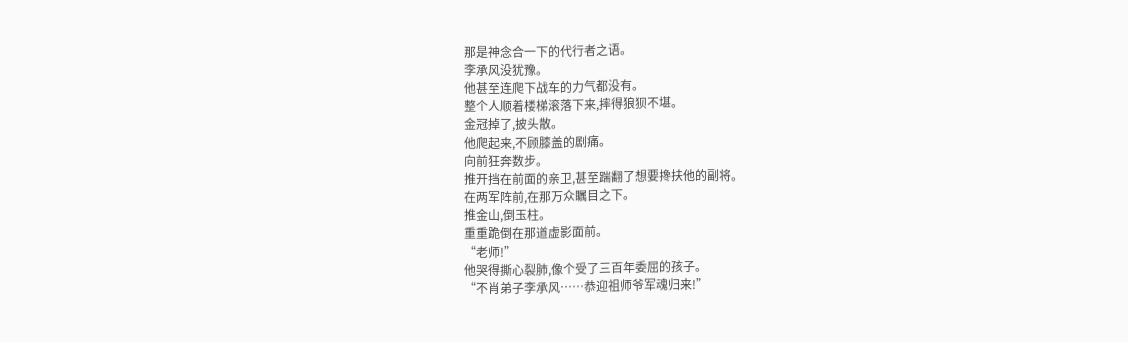那是神念合一下的代行者之语。
李承风没犹豫。
他甚至连爬下战车的力气都没有。
整个人顺着楼梯滚落下来,摔得狼狈不堪。
金冠掉了,披头散。
他爬起来,不顾膝盖的剧痛。
向前狂奔数步。
推开挡在前面的亲卫,甚至踹翻了想要搀扶他的副将。
在两军阵前,在那万众瞩目之下。
推金山,倒玉柱。
重重跪倒在那道虚影面前。
“老师!”
他哭得撕心裂肺,像个受了三百年委屈的孩子。
“不肖弟子李承风……恭迎祖师爷军魂归来!”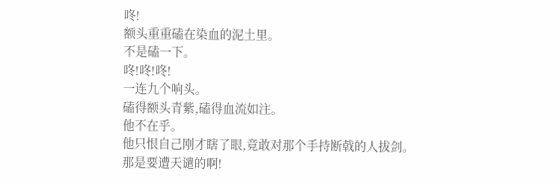咚!
额头重重磕在染血的泥土里。
不是磕一下。
咚!咚!咚!
一连九个响头。
磕得额头青紫,磕得血流如注。
他不在乎。
他只恨自己刚才瞎了眼,竟敢对那个手持断戟的人拔剑。
那是要遭天谴的啊!